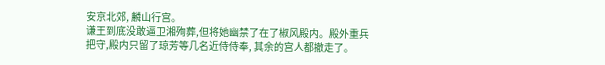安京北郊, 麟山行宫。
谦王到底没敢逼卫湘殉葬,但将她幽禁了在了椒风殿内。殿外重兵把守,殿内只留了琼芳等几名近侍侍奉, 其余的宫人都撤走了。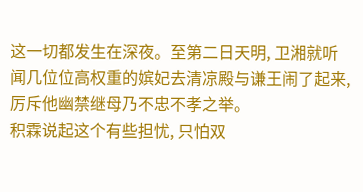这一切都发生在深夜。至第二日天明, 卫湘就听闻几位位高权重的嫔妃去清凉殿与谦王闹了起来, 厉斥他幽禁继母乃不忠不孝之举。
积霖说起这个有些担忧, 只怕双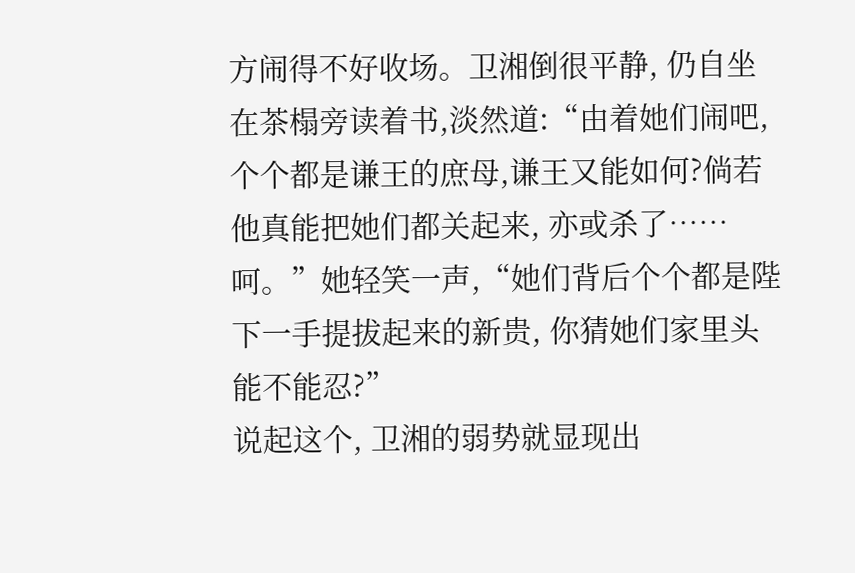方闹得不好收场。卫湘倒很平静, 仍自坐在茶榻旁读着书,淡然道:“由着她们闹吧, 个个都是谦王的庶母,谦王又能如何?倘若他真能把她们都关起来, 亦或杀了……呵。”她轻笑一声,“她们背后个个都是陛下一手提拔起来的新贵, 你猜她们家里头能不能忍?”
说起这个, 卫湘的弱势就显现出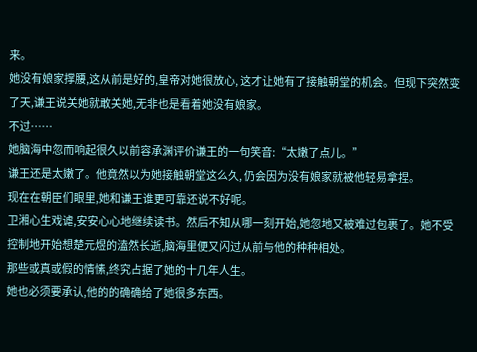来。
她没有娘家撑腰,这从前是好的,皇帝对她很放心, 这才让她有了接触朝堂的机会。但现下突然变了天,谦王说关她就敢关她,无非也是看着她没有娘家。
不过……
她脑海中忽而响起很久以前容承渊评价谦王的一句笑音:“太嫩了点儿。”
谦王还是太嫩了。他竟然以为她接触朝堂这么久, 仍会因为没有娘家就被他轻易拿捏。
现在在朝臣们眼里,她和谦王谁更可靠还说不好呢。
卫湘心生戏谑,安安心心地继续读书。然后不知从哪一刻开始,她忽地又被难过包裹了。她不受控制地开始想楚元煜的溘然长逝,脑海里便又闪过从前与他的种种相处。
那些或真或假的情愫,终究占据了她的十几年人生。
她也必须要承认,他的的确确给了她很多东西。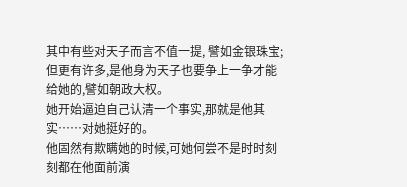其中有些对天子而言不值一提, 譬如金银珠宝;但更有许多,是他身为天子也要争上一争才能给她的,譬如朝政大权。
她开始逼迫自己认清一个事实,那就是他其实……对她挺好的。
他固然有欺瞒她的时候,可她何尝不是时时刻刻都在他面前演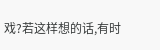戏?若这样想的话,有时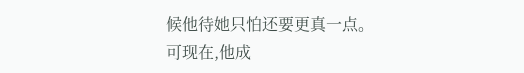候他待她只怕还要更真一点。
可现在,他成